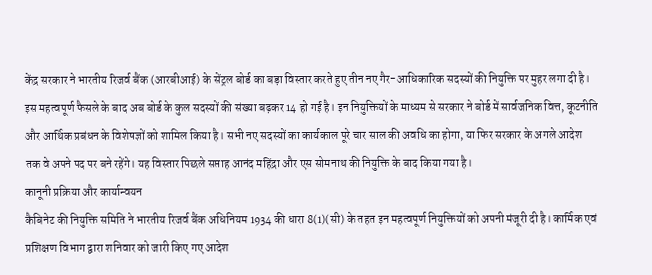केंद्र सरकार ने भारतीय रिजर्व बैंक (आरबीआई) के सेंट्रल बोर्ड का बड़ा विस्तार करते हुए तीन नए गैर-आधिकारिक सदस्यों की नियुक्ति पर मुहर लगा दी है। इस महत्वपूर्ण फैसले के बाद अब बोर्ड के कुल सदस्यों की संख्या बढ़कर 14 हो गई है। इन नियुक्तियों के माध्यम से सरकार ने बोर्ड में सार्वजनिक वित्त, कूटनीति और आर्थिक प्रबंधन के विशेषज्ञों को शामिल किया है। सभी नए सदस्यों का कार्यकाल पूरे चार साल की अवधि का होगा, या फिर सरकार के अगले आदेश तक वे अपने पद पर बने रहेंगे। यह विस्तार पिछले सप्ताह आनंद महिंद्रा और एस सोमनाथ की नियुक्ति के बाद किया गया है।
कानूनी प्रक्रिया और कार्यान्वयन
कैबिनेट की नियुक्ति समिति ने भारतीय रिजर्व बैंक अधिनियम 1934 की धारा 8(1)(सी) के तहत इन महत्वपूर्ण नियुक्तियों को अपनी मंजूरी दी है। कार्मिक एवं प्रशिक्षण विभाग द्वारा शनिवार को जारी किए गए आदेश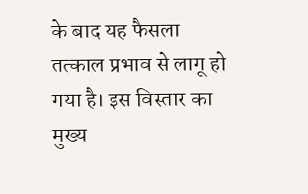के बाद यह फैसला तत्काल प्रभाव से लागू हो गया है। इस विस्तार का मुख्य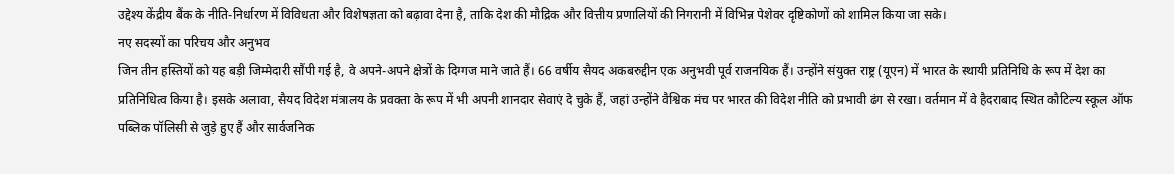उद्देश्य केंद्रीय बैंक के नीति-निर्धारण में विविधता और विशेषज्ञता को बढ़ावा देना है, ताकि देश की मौद्रिक और वित्तीय प्रणालियों की निगरानी में विभिन्न पेशेवर दृष्टिकोणों को शामिल किया जा सके।
नए सदस्यों का परिचय और अनुभव
जिन तीन हस्तियों को यह बड़ी जिम्मेदारी सौंपी गई है, वे अपने-अपने क्षेत्रों के दिग्गज माने जाते हैं। 66 वर्षीय सैयद अकबरुद्दीन एक अनुभवी पूर्व राजनयिक हैं। उन्होंने संयुक्त राष्ट्र (यूएन) में भारत के स्थायी प्रतिनिधि के रूप में देश का प्रतिनिधित्व किया है। इसके अलावा, सैयद विदेश मंत्रालय के प्रवक्ता के रूप में भी अपनी शानदार सेवाएं दे चुके हैं, जहां उन्होंने वैश्विक मंच पर भारत की विदेश नीति को प्रभावी ढंग से रखा। वर्तमान में वे हैदराबाद स्थित कौटिल्य स्कूल ऑफ पब्लिक पॉलिसी से जुड़े हुए हैं और सार्वजनिक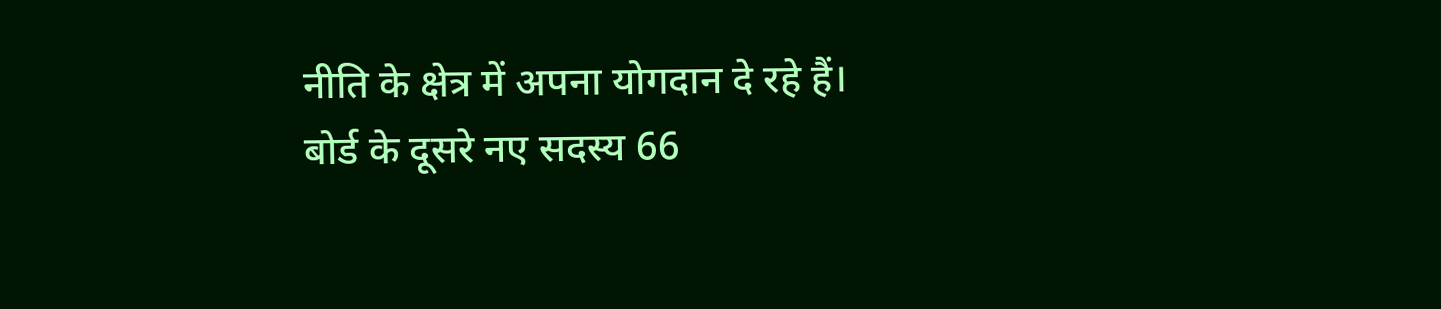नीति के क्षेत्र में अपना योगदान दे रहे हैं।
बोर्ड के दूसरे नए सदस्य 66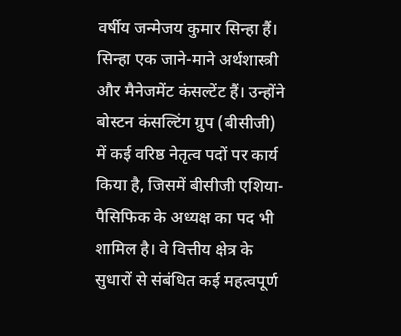वर्षीय जन्मेजय कुमार सिन्हा हैं। सिन्हा एक जाने-माने अर्थशास्त्री और मैनेजमेंट कंसल्टेंट हैं। उन्होंने बोस्टन कंसल्टिंग ग्रुप (बीसीजी) में कई वरिष्ठ नेतृत्व पदों पर कार्य किया है, जिसमें बीसीजी एशिया-पैसिफिक के अध्यक्ष का पद भी शामिल है। वे वित्तीय क्षेत्र के सुधारों से संबंधित कई महत्वपूर्ण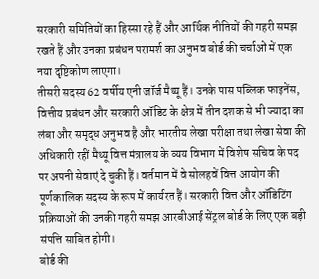सरकारी समितियों का हिस्सा रहे हैं और आर्थिक नीतियों की गहरी समझ रखते हैं और उनका प्रबंधन परामर्श का अनुभव बोर्ड की चर्चाओं में एक नया दृष्टिकोण लाएगा।
तीसरी सदस्य 62 वर्षीय एनी जॉर्ज मैथ्यू हैं। उनके पास पब्लिक फाइनेंस, वित्तीय प्रबंधन और सरकारी ऑडिट के क्षेत्र में तीन दशक से भी ज्यादा का लंबा और समृद्ध अनुभव है और भारतीय लेखा परीक्षा तथा लेखा सेवा की अधिकारी रहीं मैथ्यू वित्त मंत्रालय के व्यय विभाग में विशेष सचिव के पद पर अपनी सेवाएं दे चुकी हैं। वर्तमान में वे सोलहवें वित्त आयोग की पूर्णकालिक सदस्य के रूप में कार्यरत हैं। सरकारी वित्त और ऑडिटिंग प्रक्रियाओं की उनकी गहरी समझ आरबीआई सेंट्रल बोर्ड के लिए एक बड़ी संपत्ति साबित होगी।
बोर्ड की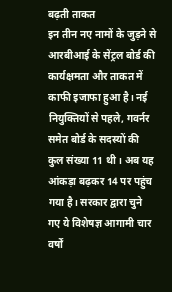बढ़ती ताकत
इन तीन नए नामों के जुड़ने से आरबीआई के सेंट्रल बोर्ड की कार्यक्षमता और ताकत में काफी इजाफा हुआ है। नई नियुक्तियों से पहले, गवर्नर समेत बोर्ड के सदस्यों की कुल संख्या 11 थी। अब यह आंकड़ा बढ़कर 14 पर पहुंच गया है। सरकार द्वारा चुने गए ये विशेषज्ञ आगामी चार वर्षों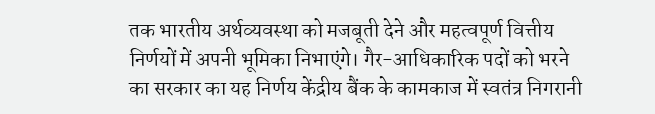तक भारतीय अर्थव्यवस्था को मजबूती देने और महत्वपूर्ण वित्तीय निर्णयों में अपनी भूमिका निभाएंगे। गैर-आधिकारिक पदों को भरने का सरकार का यह निर्णय केंद्रीय बैंक के कामकाज में स्वतंत्र निगरानी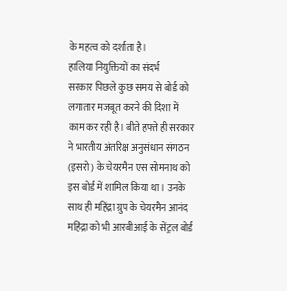के महत्व को दर्शाता है।
हालिया नियुक्तियों का संदर्भ
सरकार पिछले कुछ समय से बोर्ड को लगातार मजबूत करने की दिशा में काम कर रही है। बीते हफ्ते ही सरकार ने भारतीय अंतरिक्ष अनुसंधान संगठन (इसरो) के चेयरमैन एस सोमनाथ को इस बोर्ड में शामिल किया था। उनके साथ ही महिंद्रा ग्रुप के चेयरमैन आनंद महिंद्रा को भी आरबीआई के सेंट्रल बोर्ड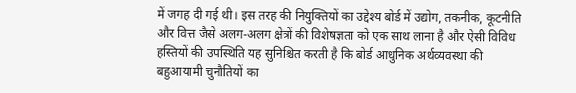में जगह दी गई थी। इस तरह की नियुक्तियों का उद्देश्य बोर्ड में उद्योग, तकनीक, कूटनीति और वित्त जैसे अलग-अलग क्षेत्रों की विशेषज्ञता को एक साथ लाना है और ऐसी विविध हस्तियों की उपस्थिति यह सुनिश्चित करती है कि बोर्ड आधुनिक अर्थव्यवस्था की बहुआयामी चुनौतियों का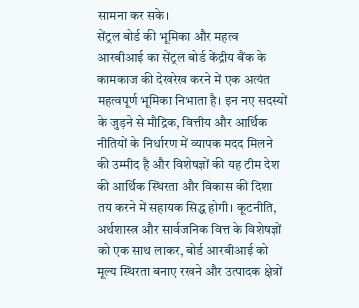सामना कर सके।
सेंट्रल बोर्ड की भूमिका और महत्व
आरबीआई का सेंट्रल बोर्ड केंद्रीय बैंक के कामकाज की देखरेख करने में एक अत्यंत महत्वपूर्ण भूमिका निभाता है। इन नए सदस्यों के जुड़ने से मौद्रिक, वित्तीय और आर्थिक नीतियों के निर्धारण में व्यापक मदद मिलने की उम्मीद है और विशेषज्ञों की यह टीम देश की आर्थिक स्थिरता और विकास की दिशा तय करने में सहायक सिद्ध होगी। कूटनीति, अर्थशास्त्र और सार्वजनिक वित्त के विशेषज्ञों को एक साथ लाकर, बोर्ड आरबीआई को मूल्य स्थिरता बनाए रखने और उत्पादक क्षेत्रों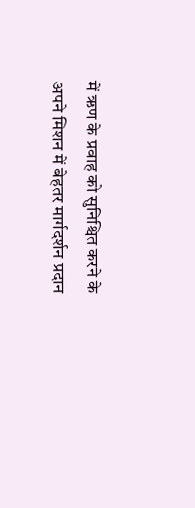में ऋण के प्रवाह को सुनिश्चित करने के अपने मिशन में बेहतर मार्गदर्शन प्रदान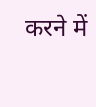करने में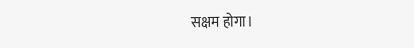सक्षम होगा।